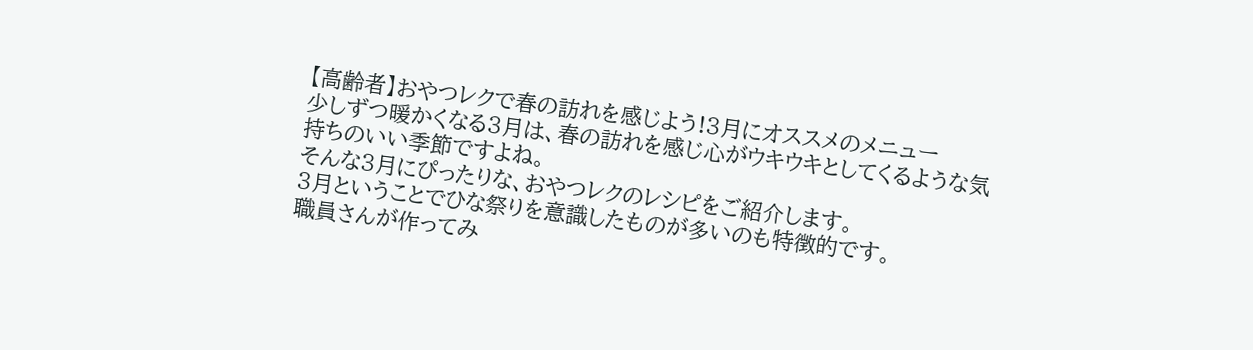【高齢者】おやつレクで春の訪れを感じよう!3月にオススメのメニュー
少しずつ暖かくなる3月は、春の訪れを感じ心がウキウキとしてくるような気持ちのいい季節ですよね。
そんな3月にぴったりな、おやつレクのレシピをご紹介します。
3月ということでひな祭りを意識したものが多いのも特徴的です。
職員さんが作ってみ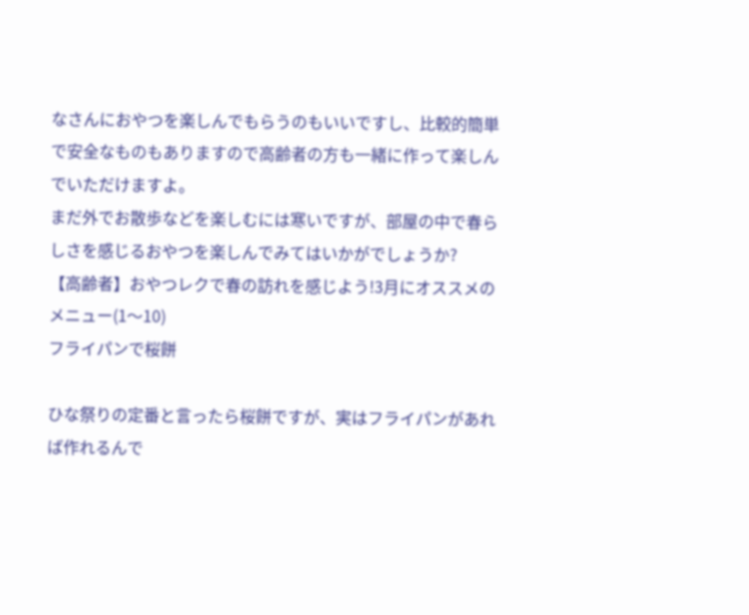なさんにおやつを楽しんでもらうのもいいですし、比較的簡単で安全なものもありますので高齢者の方も一緒に作って楽しんでいただけますよ。
まだ外でお散歩などを楽しむには寒いですが、部屋の中で春らしさを感じるおやつを楽しんでみてはいかがでしょうか?
【高齢者】おやつレクで春の訪れを感じよう!3月にオススメのメニュー(1〜10)
フライパンで桜餅

ひな祭りの定番と言ったら桜餅ですが、実はフライパンがあれば作れるんで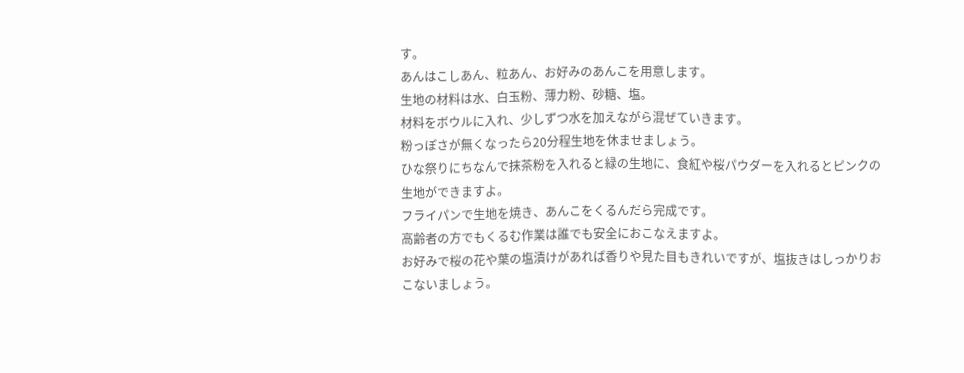す。
あんはこしあん、粒あん、お好みのあんこを用意します。
生地の材料は水、白玉粉、薄力粉、砂糖、塩。
材料をボウルに入れ、少しずつ水を加えながら混ぜていきます。
粉っぽさが無くなったら20分程生地を休ませましょう。
ひな祭りにちなんで抹茶粉を入れると緑の生地に、食紅や桜パウダーを入れるとピンクの生地ができますよ。
フライパンで生地を焼き、あんこをくるんだら完成です。
高齢者の方でもくるむ作業は誰でも安全におこなえますよ。
お好みで桜の花や葉の塩漬けがあれば香りや見た目もきれいですが、塩抜きはしっかりおこないましょう。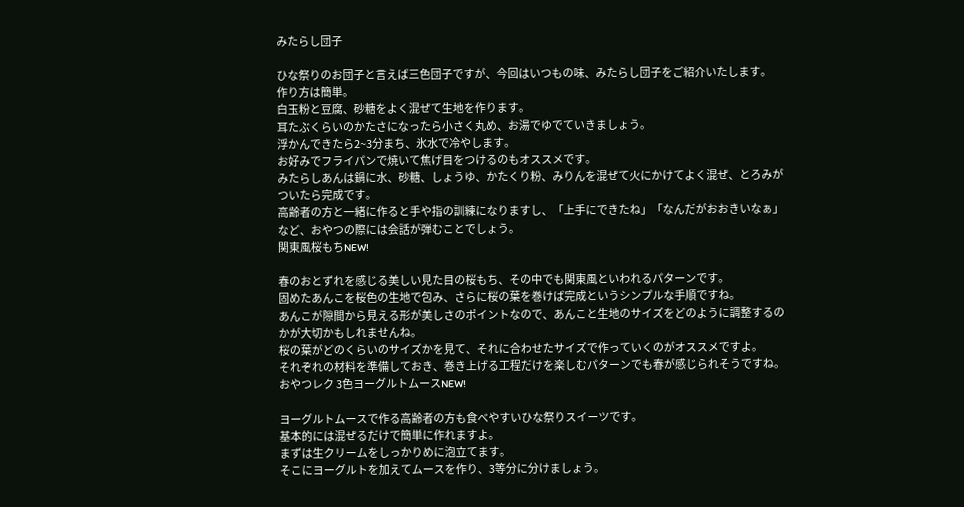みたらし団子

ひな祭りのお団子と言えば三色団子ですが、今回はいつもの味、みたらし団子をご紹介いたします。
作り方は簡単。
白玉粉と豆腐、砂糖をよく混ぜて生地を作ります。
耳たぶくらいのかたさになったら小さく丸め、お湯でゆでていきましょう。
浮かんできたら2~3分まち、氷水で冷やします。
お好みでフライパンで焼いて焦げ目をつけるのもオススメです。
みたらしあんは鍋に水、砂糖、しょうゆ、かたくり粉、みりんを混ぜて火にかけてよく混ぜ、とろみがついたら完成です。
高齢者の方と一緒に作ると手や指の訓練になりますし、「上手にできたね」「なんだがおおきいなぁ」など、おやつの際には会話が弾むことでしょう。
関東風桜もちNEW!

春のおとずれを感じる美しい見た目の桜もち、その中でも関東風といわれるパターンです。
固めたあんこを桜色の生地で包み、さらに桜の葉を巻けば完成というシンプルな手順ですね。
あんこが隙間から見える形が美しさのポイントなので、あんこと生地のサイズをどのように調整するのかが大切かもしれませんね。
桜の葉がどのくらいのサイズかを見て、それに合わせたサイズで作っていくのがオススメですよ。
それぞれの材料を準備しておき、巻き上げる工程だけを楽しむパターンでも春が感じられそうですね。
おやつレク 3色ヨーグルトムースNEW!

ヨーグルトムースで作る高齢者の方も食べやすいひな祭りスイーツです。
基本的には混ぜるだけで簡単に作れますよ。
まずは生クリームをしっかりめに泡立てます。
そこにヨーグルトを加えてムースを作り、3等分に分けましょう。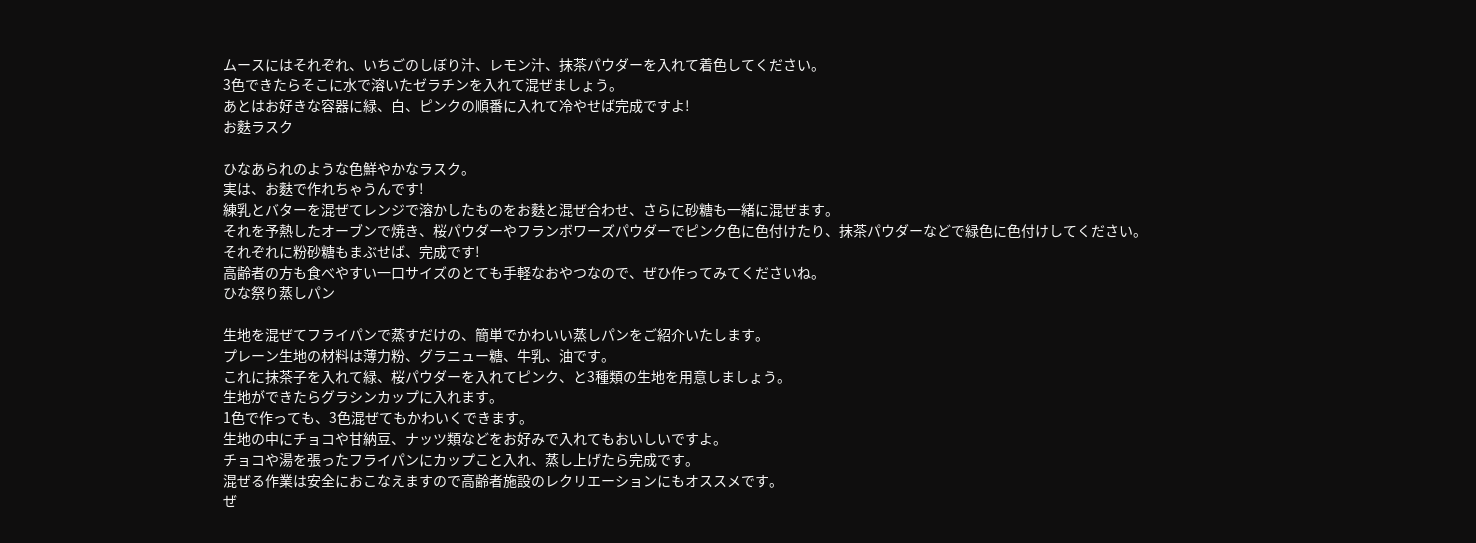ムースにはそれぞれ、いちごのしぼり汁、レモン汁、抹茶パウダーを入れて着色してください。
3色できたらそこに水で溶いたゼラチンを入れて混ぜましょう。
あとはお好きな容器に緑、白、ピンクの順番に入れて冷やせば完成ですよ!
お麩ラスク

ひなあられのような色鮮やかなラスク。
実は、お麩で作れちゃうんです!
練乳とバターを混ぜてレンジで溶かしたものをお麩と混ぜ合わせ、さらに砂糖も一緒に混ぜます。
それを予熱したオーブンで焼き、桜パウダーやフランボワーズパウダーでピンク色に色付けたり、抹茶パウダーなどで緑色に色付けしてください。
それぞれに粉砂糖もまぶせば、完成です!
高齢者の方も食べやすい一口サイズのとても手軽なおやつなので、ぜひ作ってみてくださいね。
ひな祭り蒸しパン

生地を混ぜてフライパンで蒸すだけの、簡単でかわいい蒸しパンをご紹介いたします。
プレーン生地の材料は薄力粉、グラニュー糖、牛乳、油です。
これに抹茶子を入れて緑、桜パウダーを入れてピンク、と3種類の生地を用意しましょう。
生地ができたらグラシンカップに入れます。
1色で作っても、3色混ぜてもかわいくできます。
生地の中にチョコや甘納豆、ナッツ類などをお好みで入れてもおいしいですよ。
チョコや湯を張ったフライパンにカップこと入れ、蒸し上げたら完成です。
混ぜる作業は安全におこなえますので高齢者施設のレクリエーションにもオススメです。
ぜ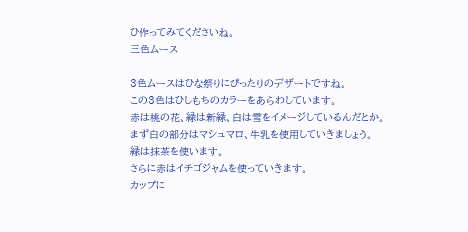ひ作ってみてくださいね。
三色ムース

3色ムースはひな祭りにぴったりのデザートですね。
この3色はひしもちのカラーをあらわしています。
赤は桃の花、緑は新緑、白は雪をイメージしているんだとか。
まず白の部分はマシュマロ、牛乳を使用していきましょう。
緑は抹茶を使います。
さらに赤はイチゴジャムを使っていきます。
カップに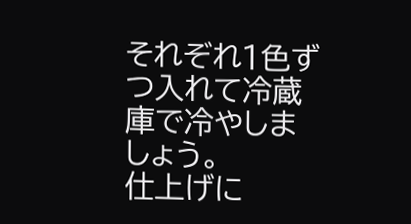それぞれ1色ずつ入れて冷蔵庫で冷やしましょう。
仕上げに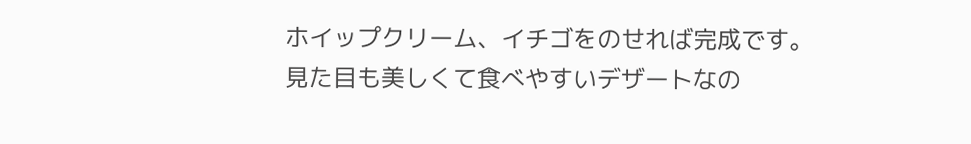ホイップクリーム、イチゴをのせれば完成です。
見た目も美しくて食べやすいデザートなの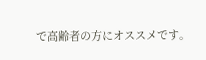で高齢者の方にオススメです。